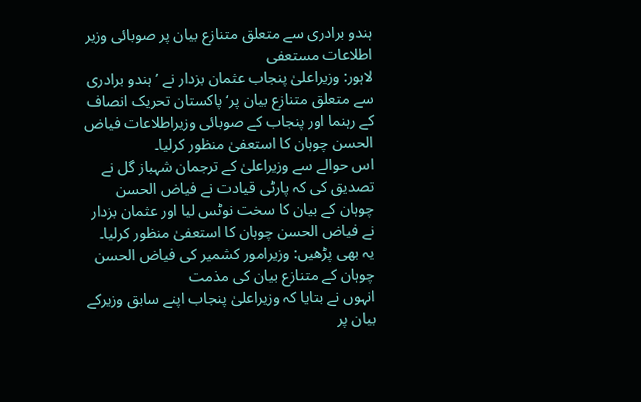ہندو برادری سے متعلق متنازع بیان پر صوبائی وزیر اطلاعات مستعفی
لاہور: وزیراعلیٰ پنجاب عثمان بزدار نے ’ہندو برادری سے متعلق متنازع بیان پر‘ پاکستان تحریک انصاف کے رہنما اور پنجاب کے صوبائی وزیراطلاعات فیاض الحسن چوہان کا استعفیٰ منظور کرلیا۔
اس حوالے سے وزیراعلیٰ کے ترجمان شہباز گل نے تصدیق کی کہ پارٹی قیادت نے فیاض الحسن چوہان کے بیان کا سخت نوٹس لیا اور عثمان بزدار نے فیاض الحسن چوہان کا استعفیٰ منظور کرلیا۔
یہ بھی پڑھیں: وزیرامور کشمیر کی فیاض الحسن چوہان کے متنازع بیان کی مذمت
انہوں نے بتایا کہ وزیراعلیٰ پنجاب اپنے سابق وزیرکے بیان پر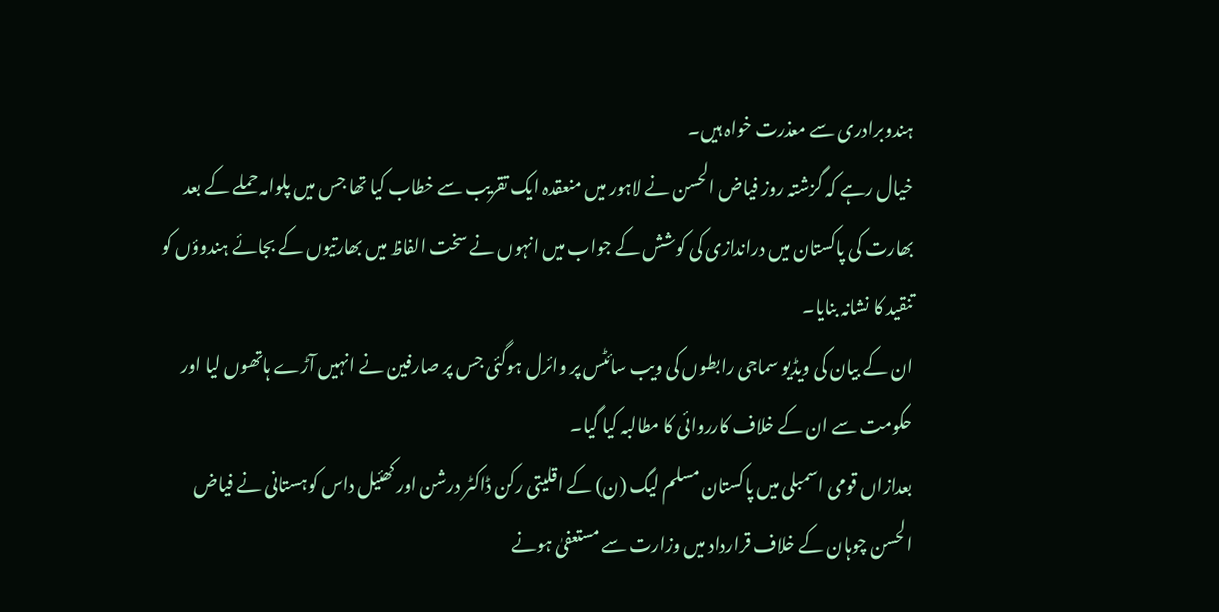ہندوبرادری سے معذرت خواہ ہیں۔
خیال رہے کہ گزشتہ روز فیاض الحسن نے لاہور میں منعقدہ ایک تقریب سے خطاب کیا تھا جس میں پلوامہ حملے کے بعد بھارت کی پاکستان میں دراندازی کی کوشش کے جواب میں انہوں نے سخت الفاظ میں بھارتیوں کے بجائے ہندوؤں کو تنقید کا نشانہ بنایا۔
ان کے بیان کی ویڈیو سماجی رابطوں کی ویب سائٹس پر وائرل ہوگئی جس پر صارفین نے انہیں آڑے ہاتھوں لیا اور حکومت سے ان کے خلاف کارروائی کا مطالبہ کیا گیا۔
بعدازاں قومی اسمبلی میں پاکستان مسلم لیگ (ن) کے اقلیتی رکن ڈاکٹر درشن اور کھئیل داس کوہستانی نے فیاض الحسن چوہان کے خلاف قرارداد میں وزارت سے مستعفیٰ ہونے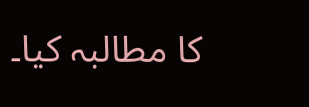کا مطالبہ کیا۔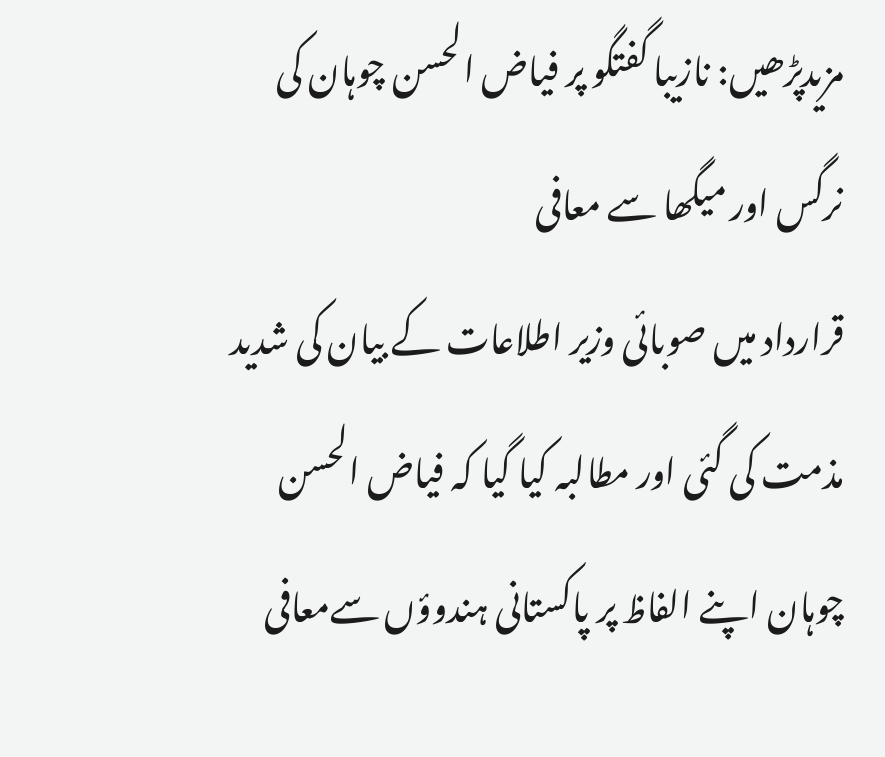مزیدپڑھیں: نازیبا گفتگو پر فیاض الحسن چوہان کی نرگس اور میگھا سے معافی
قرارداد میں صوبائی وزیر اطلاعات کے بیان کی شدید مذمت کی گئی اور مطالبہ کیا گیا کہ فیاض الحسن چوہان اپنے الفاظ پر پاکستانی ہندوؤں سےمعافی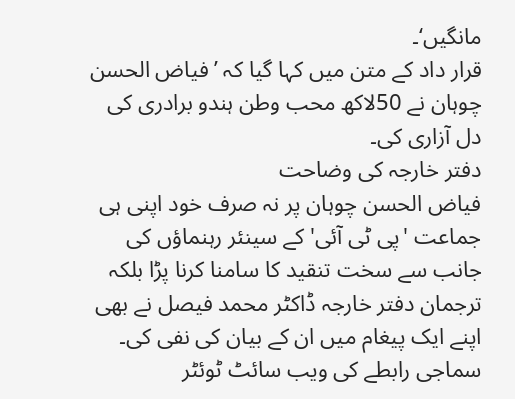مانگیں‘۔
قرار داد کے متن میں کہا گیا کہ ’فیاض الحسن چوہان نے 50لاکھ محب وطن ہندو برادری کی دل آزاری کی۔
دفتر خارجہ کی وضاحت
فیاض الحسن چوہان پر نہ صرف خود اپنی ہی جماعت 'پی ٹی آئی' کے سینئر رہنماؤں کی جانب سے سخت تنقید کا سامنا کرنا پڑا بلکہ ترجمان دفتر خارجہ ڈاکٹر محمد فیصل نے بھی اپنے ایک پیغام میں ان کے بیان کی نفی کی۔
سماجی رابطے کی ویب سائٹ ٹوئٹر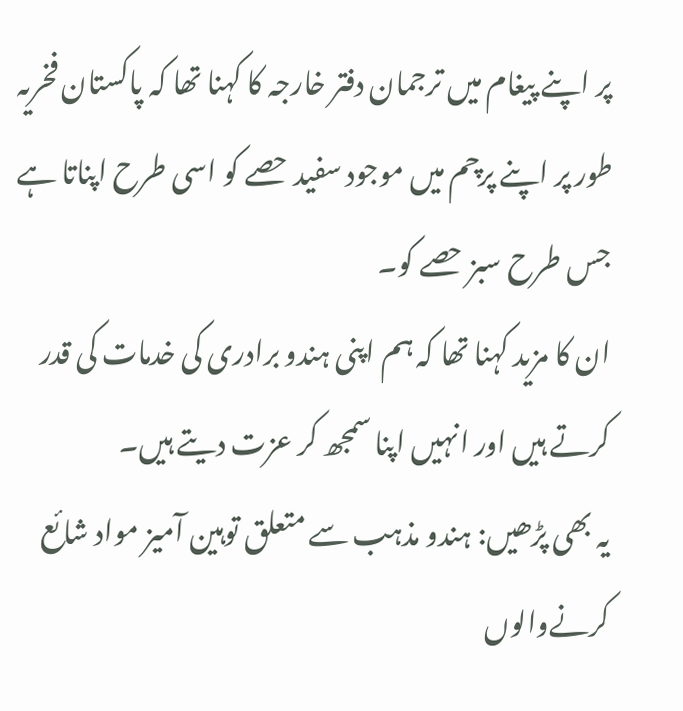پر اپنے پیغام میں ترجمان دفتر خارجہ کا کہنا تھا کہ پاکستان فخریہ طور پر اپنے پرچم میں موجود سفید حصے کو اسی طرح اپناتا ہے جس طرح سبز حصے کو۔
ان کا مزید کہنا تھا کہ ہم اپنی ہندو برادری کی خدمات کی قدر کرتے ہیں اور انہیں اپنا سمجھ کر عزت دیتے ہیں۔
یہ بھی پڑھیں: ہندو مذہب سے متعلق توہین آمیز مواد شائع کرنےوالوں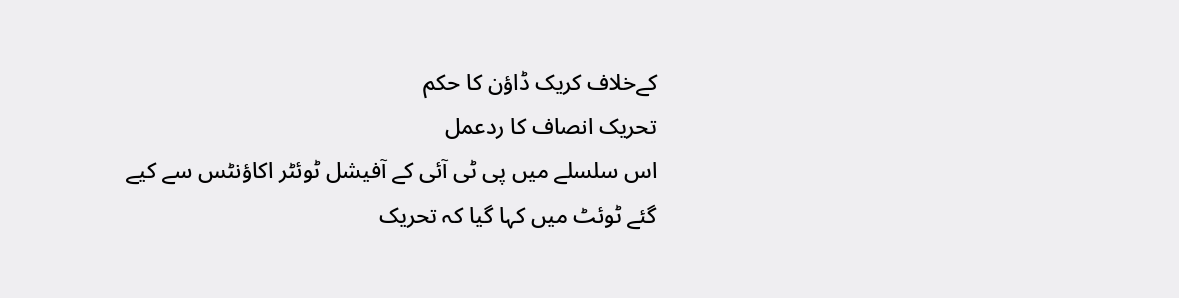کےخلاف کریک ڈاؤن کا حکم
تحریک انصاف کا ردعمل
اس سلسلے میں پی ٹی آئی کے آفیشل ٹوئٹر اکاؤنٹس سے کیے گئے ٹوئٹ میں کہا گیا کہ تحریک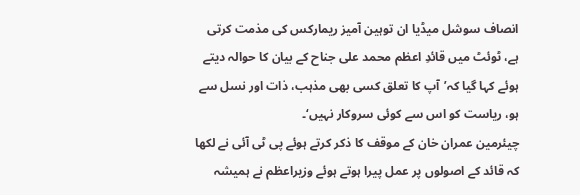انصاف سوشل میڈیا ان توہین آمیز ریمارکس کی مذمت کرتی ہے، ٹوئٹ میں قائدِ اعظم محمد علی جناح کے بیان کا حوالہ دیتے ہوئے کہا گیا کہ’آپ کا تعلق کسی بھی مذہب، ذات اور نسل سے ہو، ریاست کو اس سے کوئی سروکار نہیں‘۔
چیئرمین عمران خان کے موقف کا ذکر کرتے ہوئے پی ٹی آئی نے لکھا کہ قائد کے اصولوں پر عمل پیرا ہوتے ہوئے وزیراعظم نے ہمیشہ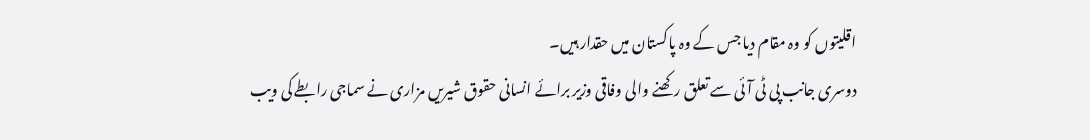اقلیتوں کو وہ مقام دیا جس کے وہ پاکستان میں حقدار ہیں۔
دوسری جانب پی ٹی آئی سے تعلق رکھنے والی وفاقی وزیر برائے انسانی حقوق شیریں مزاری نے سماجی رابطے کی ویب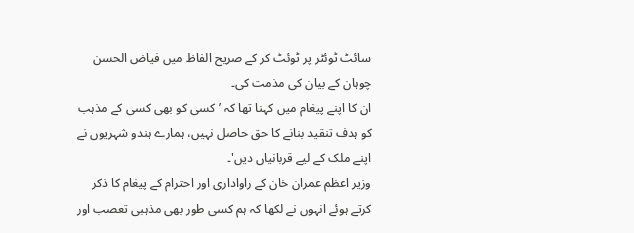سائٹ ٹوئٹر پر ٹوئٹ کر کے صریح الفاظ میں فیاض الحسن چوہان کے بیان کی مذمت کی۔
ان کا اپنے پیغام میں کہنا تھا کہ ’کسی کو بھی کسی کے مذہب کو ہدف تنقید بنانے کا حق حاصل نہیں، ہمارے ہندو شہریوں نے اپنے ملک کے لیے قربانیاں دیں'۔
وزیر اعظم عمران خان کے راواداری اور احترام کے پیغام کا ذکر کرتے ہوئے انہوں نے لکھا کہ ہم کسی طور بھی مذہبی تعصب اور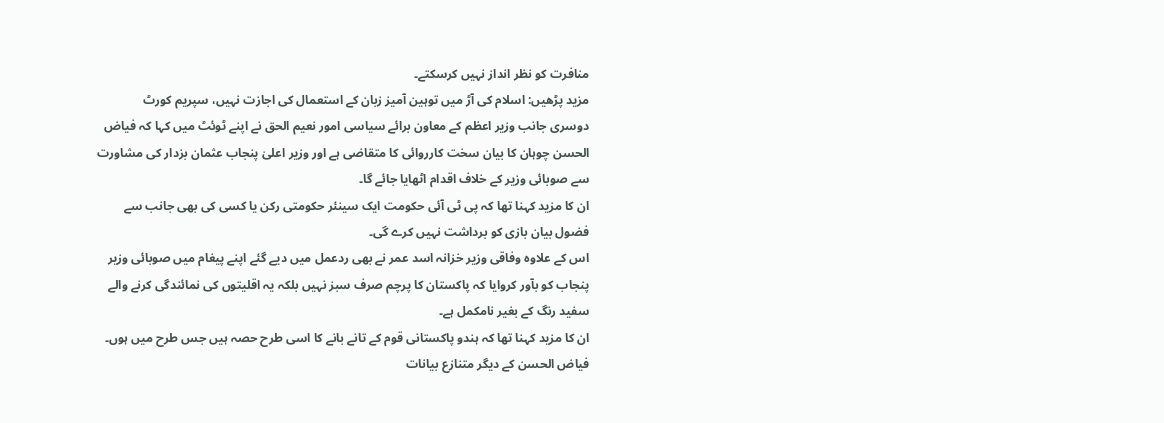منافرت کو نظر انداز نہیں کرسکتے۔
مزید پڑھیں: اسلام کی آڑ میں توہین آمیز زبان کے استعمال کی اجازت نہیں، سپریم کورٹ
دوسری جانب وزیر اعظم کے معاون برائے سیاسی امور نعیم الحق نے اپنے ٹوئٹ میں کہا کہ فیاض الحسن چوہان کا بیان سخت کارروائی کا متقاضی ہے اور وزیر اعلیٰ پنجاب عثمان بزدار کی مشاورت سے صوبائی وزیر کے خلاف اقدام اٹھایا جائے گا۔
ان کا مزید کہنا تھا کہ پی ٹی آئی حکومت ایک سینئر حکومتی رکن یا کسی کی بھی جانب سے فضول بیان بازی کو برداشت نہیں کرے گی۔
اس کے علاوہ وفاقی وزیر خزانہ اسد عمر نے بھی ردعمل میں دیے گئے اپنے پیغام میں صوبائی وزیر پنجاب کو بآور کروایا کہ پاکستان کا پرچم صرف سبز نہیں بلکہ یہ اقلیتوں کی نمائندگی کرنے والے سفید رنگ کے بغیر نامکمل ہے۔
ان کا مزید کہنا تھا کہ ہندو پاکستانی قوم کے تانے بانے کا اسی طرح حصہ ہیں جس طرح میں ہوں۔
فیاض الحسن کے دیگر متنازع بیانات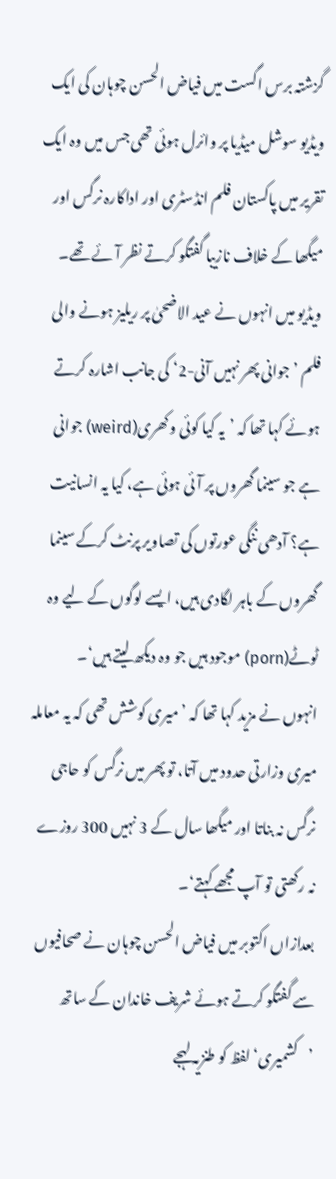گزشتہ برس اگست میں فیاض الحسن چوہان کی ایک ویڈیو سوشل میڈیا پر وائرل ہوئی تھی جس میں وہ ایک تقریر میں پاکستان فلم انڈسٹری اور اداکارہ نرگس اور میگھا کے خلاف نازیبا گفتگو کرتے نظر آئے تھے۔
ویڈیو میں انہوں نے عید الاضحیٰ پر ریلیز ہونے والی فلم ’جوانی پھر نہیں آنی-2‘ کی جانب اشارہ کرتے ہوئے کہا تھا کہ ’یہ کیا کوئی وکھری(weird) جوانی ہے جو سینما گھروں پر آئی ہوئی ہے، کیا یہ انسانیت ہے؟ آدھی ننگی عورتوں کی تصاویر پرنٹ کرکے سینما گھروں کے باہر لگادی ہیں، ایسے لوگوں کے لیے وہ ٹوٹے(porn) موجود ہیں جو وہ دیکھ لیتے ہیں‘۔
انہوں نے مزید کہا تھا کہ ’میری کوشش تھی کہ یہ معاملہ میری وزارتی حدود میں آتا، تو پھر میں نرگس کو حاجی نرگس نہ بناتا اور میگھا سال کے 3 نہیں 300 روزے نہ رکھتی تو آپ مجھے کہتے‘۔
بعدازاں اکتوبر میں فیاض الحسن چوہان نے صحافیوں سے گفتگو کرتے ہوئے شریف خاندان کے ساتھ ’کشمیری‘ لفظ کو طنزیہ لہجے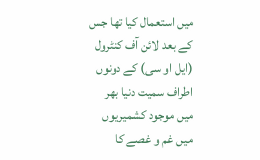میں استعمال کیا تھا جس کے بعد لائن آف کنٹرول (ایل او سی) کے دونوں اطراف سمیت دنیا بھر میں موجود کشمیریوں میں غم و غصے کا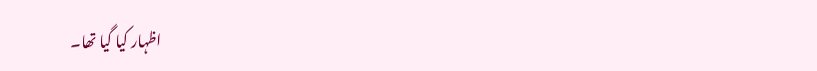اظہار کیا گیا تھا۔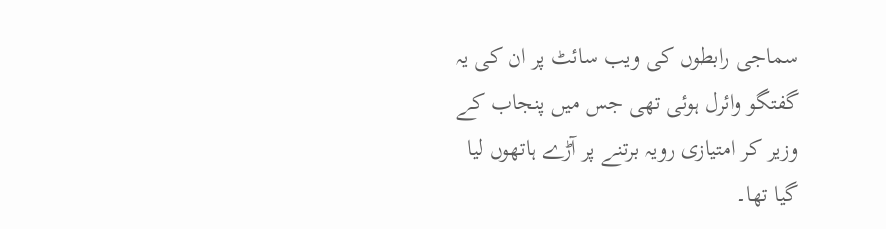سماجی رابطوں کی ویب سائٹ پر ان کی یہ گفتگو وائرل ہوئی تھی جس میں پنجاب کے وزیر کر امتیازی رویہ برتنے پر آڑے ہاتھوں لیا گیا تھا۔